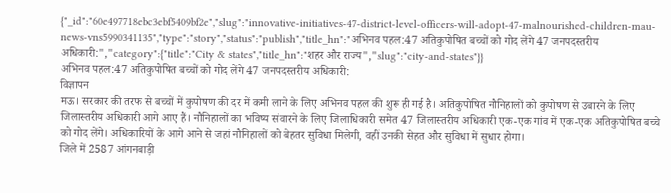{"_id":"60e497718ebc3ebf5409bf2e","slug":"innovative-initiatives-47-district-level-officers-will-adopt-47-malnourished-children-mau-news-vns5990341135","type":"story","status":"publish","title_hn":"अभिनव पहल:47 अतिकुपोषित बच्चों को गोद लेंगे 47 जनपदस्तरीय अधिकारी:","category":{"title":"City & states","title_hn":"शहर और राज्य","slug":"city-and-states"}}
अभिनव पहल:47 अतिकुपोषित बच्चों को गोद लेंगे 47 जनपदस्तरीय अधिकारी:
विज्ञापन
मऊ। सरकार की तरफ से बच्चों में कुपोषण की दर में कमी लाने के लिए अभिनव पहल की शुरू ही गई है। अतिकुपोषित नौनिहालों को कुपोषण से उबारने के लिए जिलास्तरीय अधिकारी आगे आए हैं। नौनिहालों का भविष्य संवारने के लिए जिलाधिकारी समेत 47 जिलास्तरीय अधिकारी एक-एक गांव में एक-एक अतिकुपोषित बच्चे को गोद लेंगे। अधिकारियों के आगे आने से जहां नौनिहालों को बेहतर सुविधा मिलेगी, वहीं उनकी सेहत और सुविधा में सुधार होगा।
जिले में 2587 आंगनबाड़ी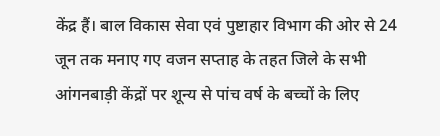केंद्र हैं। बाल विकास सेवा एवं पुष्टाहार विभाग की ओर से 24 जून तक मनाए गए वजन सप्ताह के तहत जिले के सभी आंगनबाड़ी केंद्रों पर शून्य से पांच वर्ष के बच्चों के लिए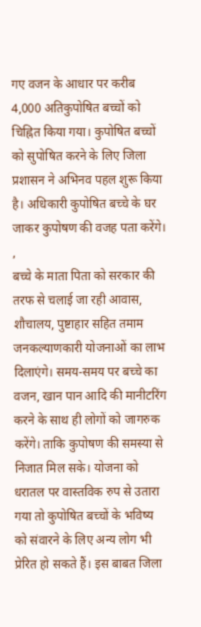गए वजन के आधार पर करीब 4,000 अतिकुपोषित बच्चों को चिह्नित किया गया। कुपोषित बच्चों को सुपोषित करने के लिए जिला प्रशासन ने अभिनव पहल शुरू किया है। अधिकारी कुपोषित बच्चे के घर जाकर कुपोषण की वजह पता करेंगे। ,
बच्चे के माता पिता को सरकार की तरफ से चलाई जा रही आवास, शौचालय, पुष्टाहार सहित तमाम जनकल्याणकारी योजनाओं का लाभ दिलाएंगे। समय-समय पर बच्चे का वजन, खान पान आदि की मानीटरिंग करने के साथ ही लोगों को जागरुक करेंगे। ताकि कुपोषण की समस्या से निजात मिल सके। योजना को धरातल पर वास्तविक रुप से उतारा गया तो कुपोषित बच्चों के भविष्य को संवारने के लिए अन्य लोग भी प्रेरित हो सकते हैं। इस बाबत जिला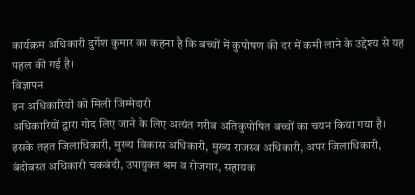कार्यक्रम अधिकारी दुर्गेश कुमार का कहना है कि बच्चों में कुपोषण की दर में कमी लाने के उद्देश्य से यह पहल की गई है।
विज्ञापन
इन अधिकारियों को मिली जिम्मेदारी
अधिकारियों द्वारा गोद लिए जाने के लिए अत्यंत गरीब अतिकुपोषित बच्चों का चयन किया गया है। इसके तहत जिलाधिकारी, मुख्य विकास अधिकारी, मुख्य राजस्व अधिकारी, अपर जिलाधिकारी, बंदोबस्त अधिकारी चकबंदी, उपायुक्त श्रम व रोजगार, सहायक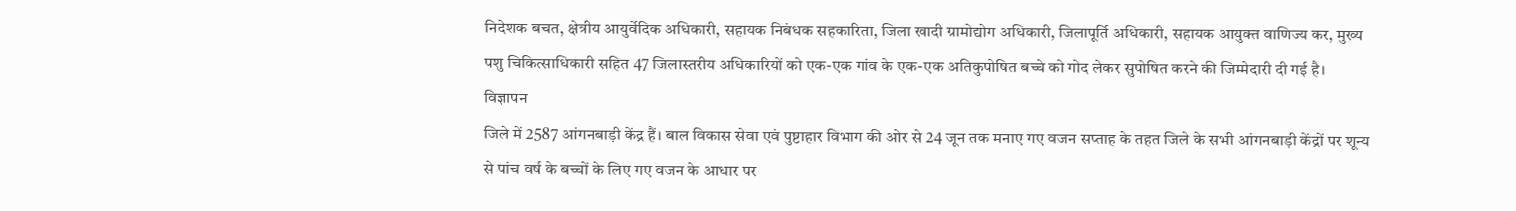निदेशक बचत, क्षेत्रीय आयुर्वेदिक अधिकारी, सहायक निबंधक सहकारिता, जिला खादी ग्रामोद्योग अधिकारी, जिलापूर्ति अधिकारी, सहायक आयुक्त वाणिज्य कर, मुख्य पशु चिकित्साधिकारी सहित 47 जिलास्तरीय अधिकारियों को एक-एक गांव के एक-एक अतिकुपोषित बच्चे को गोद लेकर सुपोषित करने की जिम्मेदारी दी गई है।
विज्ञापन
जिले में 2587 आंगनबाड़ी केंद्र हैं। बाल विकास सेवा एवं पुष्टाहार विभाग की ओर से 24 जून तक मनाए गए वजन सप्ताह के तहत जिले के सभी आंगनबाड़ी केंद्रों पर शून्य से पांच वर्ष के बच्चों के लिए गए वजन के आधार पर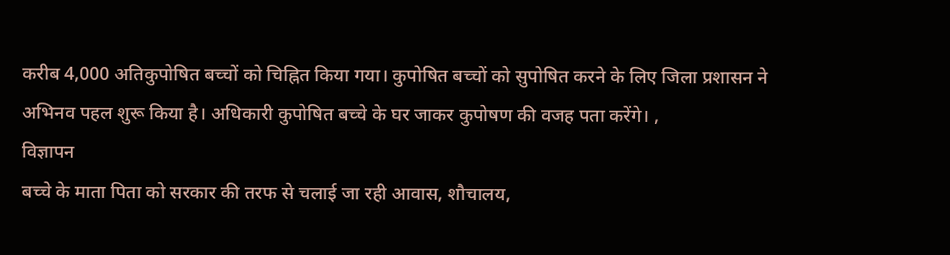करीब 4,000 अतिकुपोषित बच्चों को चिह्नित किया गया। कुपोषित बच्चों को सुपोषित करने के लिए जिला प्रशासन ने अभिनव पहल शुरू किया है। अधिकारी कुपोषित बच्चे के घर जाकर कुपोषण की वजह पता करेंगे। ,
विज्ञापन
बच्चे के माता पिता को सरकार की तरफ से चलाई जा रही आवास, शौचालय,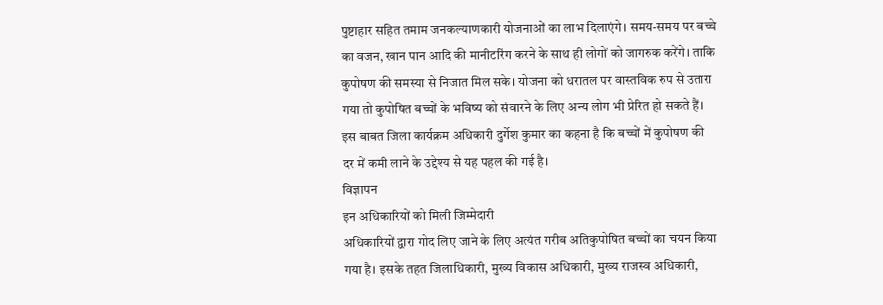पुष्टाहार सहित तमाम जनकल्याणकारी योजनाओं का लाभ दिलाएंगे। समय-समय पर बच्चे का वजन, खान पान आदि की मानीटरिंग करने के साथ ही लोगों को जागरुक करेंगे। ताकि कुपोषण की समस्या से निजात मिल सके। योजना को धरातल पर वास्तविक रुप से उतारा गया तो कुपोषित बच्चों के भविष्य को संवारने के लिए अन्य लोग भी प्रेरित हो सकते हैं। इस बाबत जिला कार्यक्रम अधिकारी दुर्गेश कुमार का कहना है कि बच्चों में कुपोषण की दर में कमी लाने के उद्देश्य से यह पहल की गई है।
विज्ञापन
इन अधिकारियों को मिली जिम्मेदारी
अधिकारियों द्वारा गोद लिए जाने के लिए अत्यंत गरीब अतिकुपोषित बच्चों का चयन किया गया है। इसके तहत जिलाधिकारी, मुख्य विकास अधिकारी, मुख्य राजस्व अधिकारी,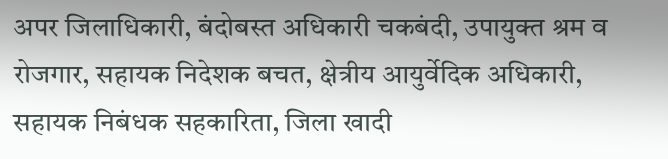अपर जिलाधिकारी, बंदोबस्त अधिकारी चकबंदी, उपायुक्त श्रम व रोजगार, सहायक निदेशक बचत, क्षेत्रीय आयुर्वेदिक अधिकारी, सहायक निबंधक सहकारिता, जिला खादी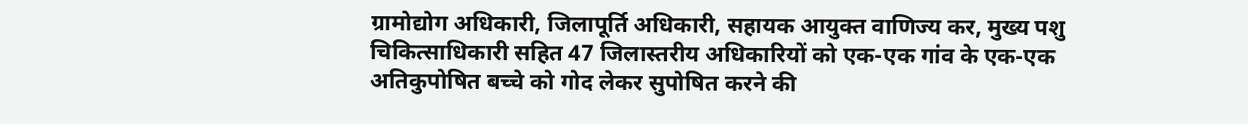ग्रामोद्योग अधिकारी, जिलापूर्ति अधिकारी, सहायक आयुक्त वाणिज्य कर, मुख्य पशु चिकित्साधिकारी सहित 47 जिलास्तरीय अधिकारियों को एक-एक गांव के एक-एक अतिकुपोषित बच्चे को गोद लेकर सुपोषित करने की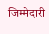जिम्मेदारी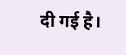दी गई है।